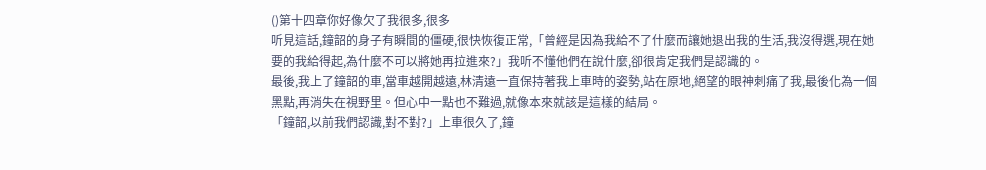()第十四章你好像欠了我很多,很多
听見這話,鐘韶的身子有瞬間的僵硬,很快恢復正常,「曾經是因為我給不了什麼而讓她退出我的生活,我沒得選,現在她要的我給得起,為什麼不可以將她再拉進來?」我听不懂他們在說什麼,卻很肯定我們是認識的。
最後,我上了鐘韶的車,當車越開越遠,林清遠一直保持著我上車時的姿勢,站在原地,絕望的眼神刺痛了我,最後化為一個黑點,再消失在視野里。但心中一點也不難過,就像本來就該是這樣的結局。
「鐘韶,以前我們認識,對不對?」上車很久了,鐘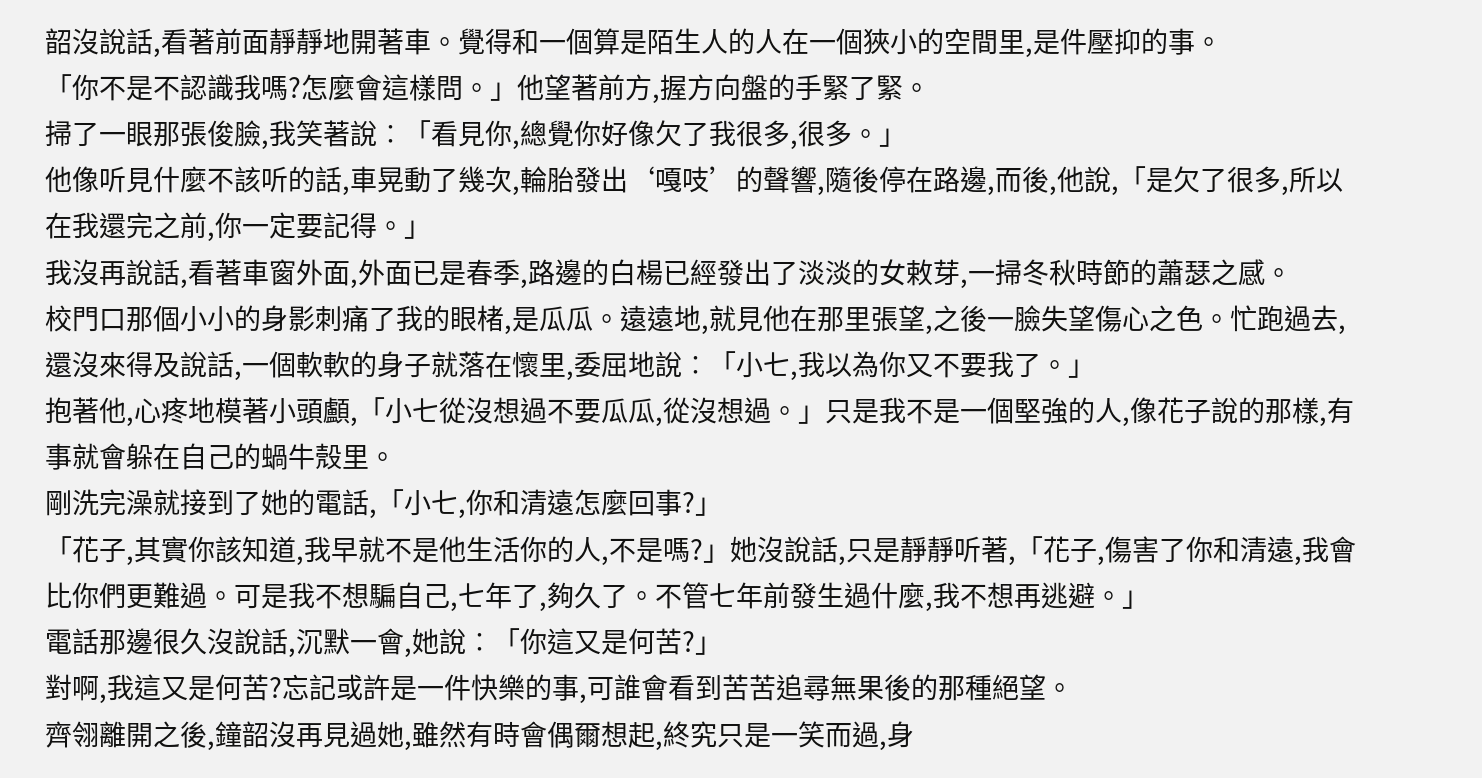韶沒說話,看著前面靜靜地開著車。覺得和一個算是陌生人的人在一個狹小的空間里,是件壓抑的事。
「你不是不認識我嗎?怎麼會這樣問。」他望著前方,握方向盤的手緊了緊。
掃了一眼那張俊臉,我笑著說︰「看見你,總覺你好像欠了我很多,很多。」
他像听見什麼不該听的話,車晃動了幾次,輪胎發出‘嘎吱’的聲響,隨後停在路邊,而後,他說,「是欠了很多,所以在我還完之前,你一定要記得。」
我沒再說話,看著車窗外面,外面已是春季,路邊的白楊已經發出了淡淡的女敕芽,一掃冬秋時節的蕭瑟之感。
校門口那個小小的身影刺痛了我的眼楮,是瓜瓜。遠遠地,就見他在那里張望,之後一臉失望傷心之色。忙跑過去,還沒來得及說話,一個軟軟的身子就落在懷里,委屈地說︰「小七,我以為你又不要我了。」
抱著他,心疼地模著小頭顱,「小七從沒想過不要瓜瓜,從沒想過。」只是我不是一個堅強的人,像花子說的那樣,有事就會躲在自己的蝸牛殼里。
剛洗完澡就接到了她的電話,「小七,你和清遠怎麼回事?」
「花子,其實你該知道,我早就不是他生活你的人,不是嗎?」她沒說話,只是靜靜听著,「花子,傷害了你和清遠,我會比你們更難過。可是我不想騙自己,七年了,夠久了。不管七年前發生過什麼,我不想再逃避。」
電話那邊很久沒說話,沉默一會,她說︰「你這又是何苦?」
對啊,我這又是何苦?忘記或許是一件快樂的事,可誰會看到苦苦追尋無果後的那種絕望。
齊翎離開之後,鐘韶沒再見過她,雖然有時會偶爾想起,終究只是一笑而過,身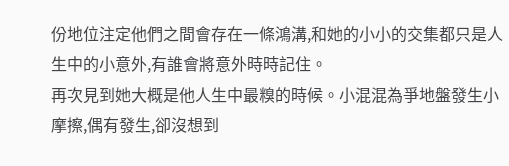份地位注定他們之間會存在一條鴻溝,和她的小小的交集都只是人生中的小意外,有誰會將意外時時記住。
再次見到她大概是他人生中最糗的時候。小混混為爭地盤發生小摩擦,偶有發生,卻沒想到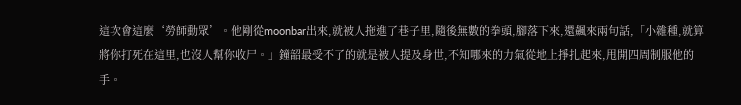這次會這麼‘勞師動眾’。他剛從moonbar出來,就被人拖進了巷子里,隨後無數的拳頭,腳落下來,還飆來兩句話,「小雜種,就算將你打死在這里,也沒人幫你收尸。」鐘韶最受不了的就是被人提及身世,不知哪來的力氣從地上掙扎起來,甩開四周制服他的手。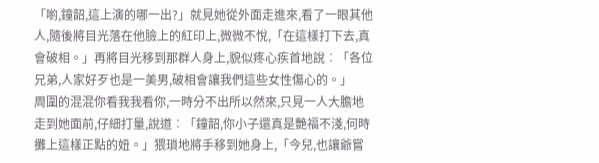「喲,鐘韶,這上演的哪一出?」就見她從外面走進來,看了一眼其他人,隨後將目光落在他臉上的紅印上,微微不悅,「在這樣打下去,真會破相。」再將目光移到那群人身上,貌似疼心疾首地說︰「各位兄弟,人家好歹也是一美男,破相會讓我們這些女性傷心的。」
周圍的混混你看我我看你,一時分不出所以然來,只見一人大膽地走到她面前,仔細打量,說道︰「鐘韶,你小子還真是艷福不淺,何時攤上這樣正點的妞。」猥瑣地將手移到她身上,「今兒,也讓爺嘗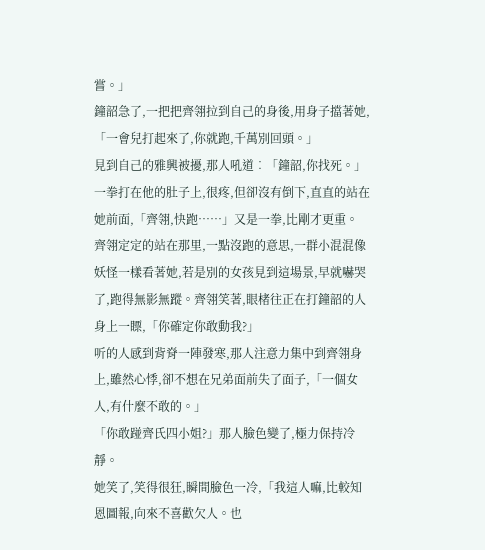嘗。」
鐘韶急了,一把把齊翎拉到自己的身後,用身子擋著她,「一會兒打起來了,你就跑,千萬別回頭。」
見到自己的雅興被擾,那人吼道︰「鐘韶,你找死。」一拳打在他的肚子上,很疼,但卻沒有倒下,直直的站在她前面,「齊翎,快跑……」又是一拳,比剛才更重。
齊翎定定的站在那里,一點沒跑的意思,一群小混混像妖怪一樣看著她,若是別的女孩見到這場景,早就嚇哭了,跑得無影無蹤。齊翎笑著,眼楮往正在打鐘韶的人身上一瞟,「你確定你敢動我?」
听的人感到背脊一陣發寒,那人注意力集中到齊翎身上,雖然心悸,卻不想在兄弟面前失了面子,「一個女人,有什麼不敢的。」
「你敢踫齊氏四小姐?」那人臉色變了,極力保持冷靜。
她笑了,笑得很狂,瞬間臉色一冷,「我這人嘛,比較知恩圖報,向來不喜歡欠人。也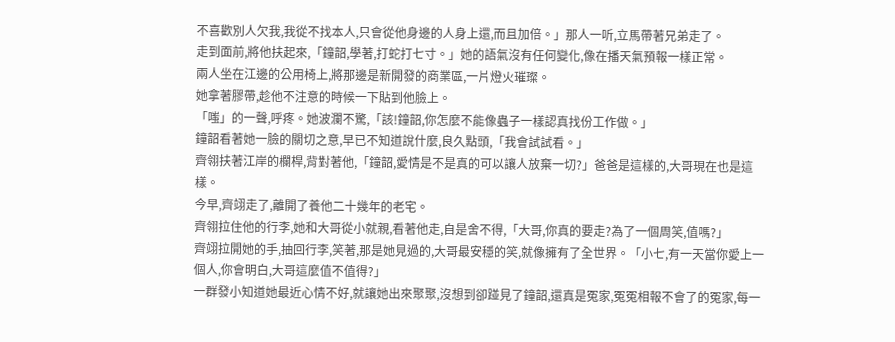不喜歡別人欠我,我從不找本人,只會從他身邊的人身上還,而且加倍。」那人一听,立馬帶著兄弟走了。
走到面前,將他扶起來,「鐘韶,學著,打蛇打七寸。」她的語氣沒有任何變化,像在播天氣預報一樣正常。
兩人坐在江邊的公用椅上,將那邊是新開發的商業區,一片燈火璀璨。
她拿著膠帶,趁他不注意的時候一下貼到他臉上。
「嗤」的一聲,呼疼。她波瀾不驚,「該!鐘韶,你怎麼不能像蟲子一樣認真找份工作做。」
鐘韶看著她一臉的關切之意,早已不知道說什麼,良久點頭,「我會試試看。」
齊翎扶著江岸的欄桿,背對著他,「鐘韶,愛情是不是真的可以讓人放棄一切?」爸爸是這樣的,大哥現在也是這樣。
今早,齊翊走了,離開了養他二十幾年的老宅。
齊翎拉住他的行李,她和大哥從小就親,看著他走,自是舍不得,「大哥,你真的要走?為了一個周笑,值嗎?」
齊翊拉開她的手,抽回行李,笑著,那是她見過的,大哥最安穩的笑,就像擁有了全世界。「小七,有一天當你愛上一個人,你會明白,大哥這麼值不值得?」
一群發小知道她最近心情不好,就讓她出來聚聚,沒想到卻踫見了鐘韶,還真是冤家,冤冤相報不會了的冤家,每一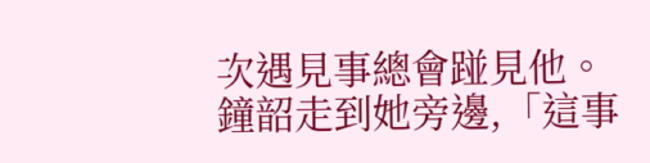次遇見事總會踫見他。
鐘韶走到她旁邊,「這事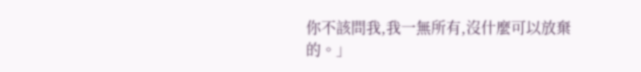你不該問我,我一無所有,沒什麼可以放棄的。」